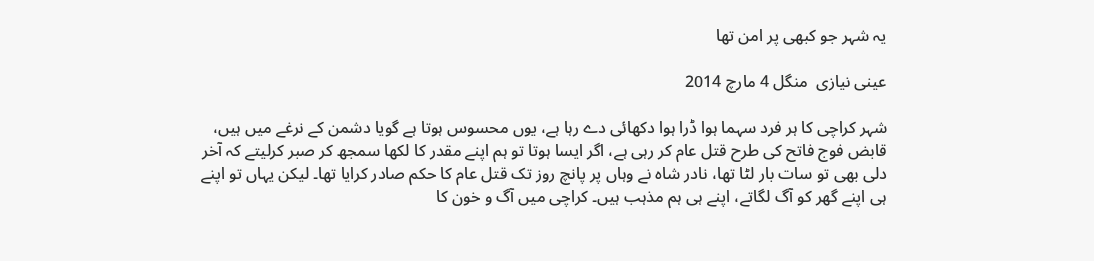یہ شہر جو کبھی پر امن تھا

عینی نیازی  منگل 4 مارچ 2014

شہر کراچی کا ہر فرد سہما ہوا ڈرا ہوا دکھائی دے رہا ہے، یوں محسوس ہوتا ہے گویا دشمن کے نرغے میں ہیں، قابض فوج فاتح کی طرح قتل عام کر رہی ہے، اگر ایسا ہوتا تو ہم اپنے مقدر کا لکھا سمجھ کر صبر کرلیتے کہ آخر دلی بھی تو سات بار لٹا تھا، نادر شاہ نے وہاں پر پانچ روز تک قتل عام کا حکم صادر کرایا تھا۔ لیکن یہاں تو اپنے ہی اپنے گھر کو آگ لگاتے، اپنے ہی ہم مذہب ہیں۔ کراچی میں آگ و خون کا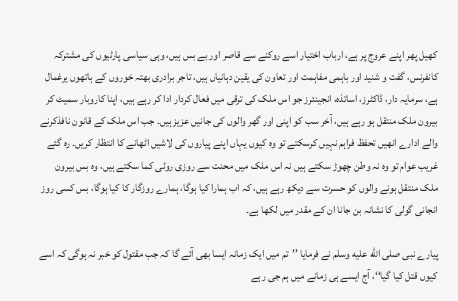کھیل پھر اپنے عروج پر ہے، ارباب اختیار اسے روکنے سے قاصر اور بے بس ہیں، وہی سیاسی پارٹیوں کی مشترکہ کانفرنس، گفت و شنید اور باہمی مفاہمت اور تعاون کی یقین دہانیاں ہیں، تاجر برادری بھتہ خوروں کے ہاتھوں یرغمال ہے، سرمایہ دار، ڈاکٹرز، اساتذہ، انجینئرز جو اس ملک کی ترقی میں فعال کردار ادا کر رہے ہیں، اپنا کاروبار سمیٹ کر بیرون ملک منتقل ہو رہے ہیں، آخر سب کو اپنی اور گھر والوں کی جانیں عزیز ہیں۔ جب اس ملک کے قانون نافذکرنے والے ادارے انھیں تحفظ فراہم نہیں کرسکتے تو وہ کیوں یہاں اپنے پیاروں کی لاشیں اٹھانے کا انتظار کریں۔ رہ گئے غریب عوام تو وہ نہ وطن چھوڑ سکتے ہیں نہ اس ملک میں محنت سے روزی روٹی کما سکتے ہیں، وہ بس بیرون ملک منتقل ہونے والوں کو حسرت سے دیکھ رہے ہیں، کہ اب ہمارا کیا ہوگا، ہمارے روزگار کا کیا ہوگا، بس کسی روز انجانی گولی کا نشانہ بن جانا ان کے مقدر میں لکھا ہے۔

پیارے نبی صلى الله عليه وسلم نے فرمایا ’’تم میں ایک زمانہ ایسا بھی آئے گا کہ جب مقتول کو خبر نہ ہوگی کہ اسے کیوں قتل کیا گیا‘‘، آج ایسے ہی زمانے میں ہم جی رہے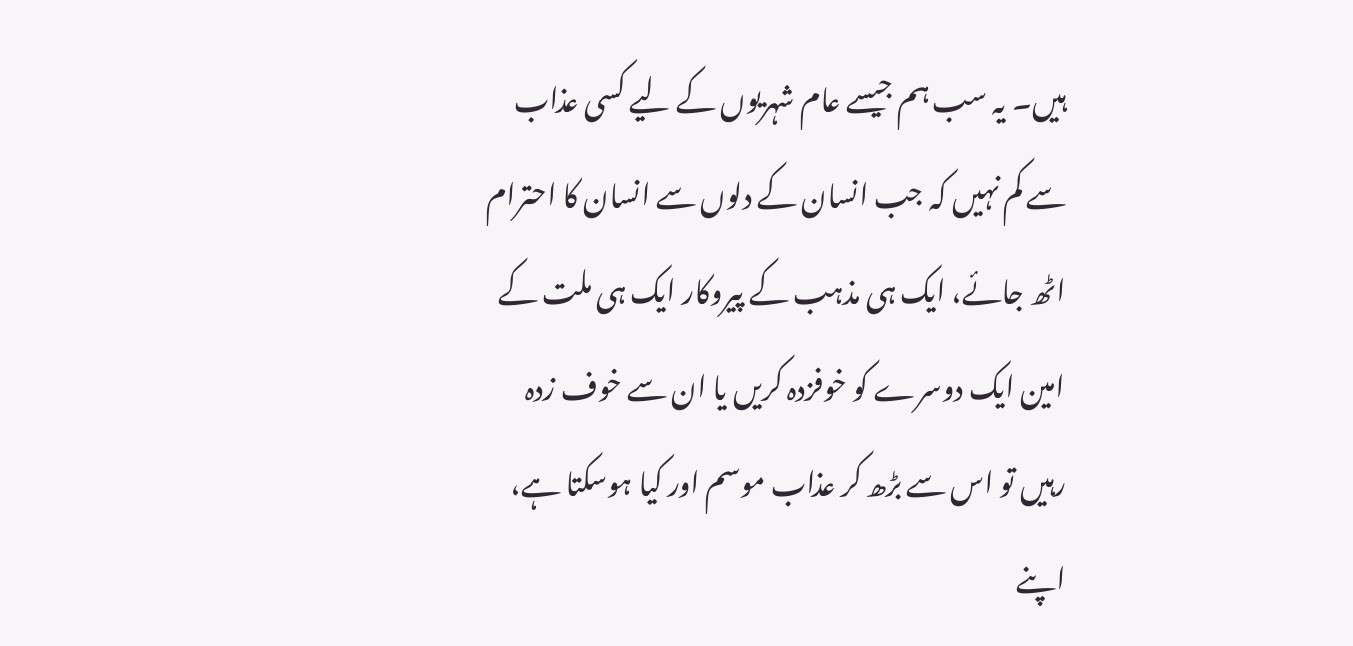ہیں۔ یہ سب ہم جیسے عام شہریوں کے لیے کسی عذاب سے کم نہیں کہ جب انسان کے دلوں سے انسان کا احترام اٹھ جائے، ایک ہی مذہب کے پیروکار ایک ہی ملت کے امین ایک دوسرے کو خوفزدہ کریں یا ان سے خوف زدہ رہیں تو اس سے بڑھ کر عذاب موسم اور کیا ہوسکتا ہے، اپنے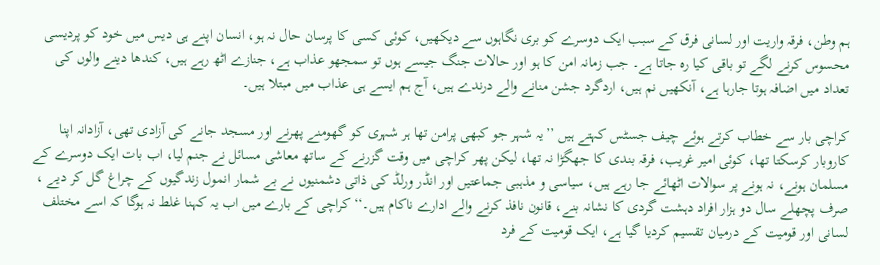ہم وطن، فرقہ واریت اور لسانی فرق کے سبب ایک دوسرے کو بری نگاہوں سے دیکھیں، کوئی کسی کا پرسان حال نہ ہو، انسان اپنے ہی دیس میں خود کو پردیسی محسوس کرنے لگے تو باقی کیا رہ جاتا ہے۔ جب زمانہ امن کا ہو اور حالات جنگ جیسے ہوں تو سمجھو عذاب ہے، جنازے اٹھ رہے ہیں، کندھا دینے والوں کی تعداد میں اضافہ ہوتا جارہا ہے، آنکھیں نم ہیں، اردگرد جشن منانے والے درندے ہیں، آج ہم ایسے ہی عذاب میں مبتلا ہیں۔

کراچی بار سے خطاب کرتے ہوئے چیف جسٹس کہتے ہیں ’’یہ شہر جو کبھی پرامن تھا ہر شہری کو گھومنے پھرنے اور مسجد جانے کی آزادی تھی، آزادانہ اپنا کاروبار کرسکتا تھا، کوئی امیر غریب، فرقہ بندی کا جھگڑا نہ تھا، لیکن پھر کراچی میں وقت گزرنے کے ساتھ معاشی مسائل نے جنم لیا، اب بات ایک دوسرے کے مسلمان ہونے، نہ ہونے پر سوالات اٹھائے جا رہے ہیں، سیاسی و مذہبی جماعتیں اور انڈر ورلڈ کی ذاتی دشمنیوں نے بے شمار انمول زندگیوں کے چراغ گل کر دیے ، صرف پچھلے سال دو ہزار افراد دہشت گردی کا نشانہ بنے، قانون نافذ کرنے والے ادارے ناکام ہیں۔‘‘ کراچی کے بارے میں اب یہ کہنا غلط نہ ہوگا کہ اسے مختلف لسانی اور قومیت کے درمیان تقسیم کردیا گیا ہے، ایک قومیت کے فرد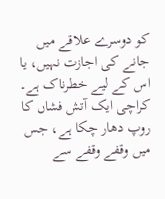کو دوسرے علاقے میں جانے کی اجازت نہیں، یا اس کے لیے خطرناک ہے۔ کراچی ایک آتش فشاں کا روپ دھار چکا ہے، جس میں وقفے وقفے سے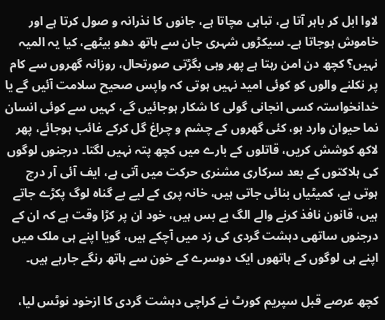لاوا ابل کر باہر آتا ہے، تباہی مچاتا ہے، جانوں کا نذرانہ و صول کرتا ہے اور خاموش ہوجاتا ہے۔ سیکڑوں شہری جان سے ہاتھ دھو بیٹھے، کیا یہ المیہ نہیں؟ کچھ دن امن رہتا ہے پھر وہی بگڑتی صورتحال، روزانہ گھروں سے کام پر نکلنے والوں کو کوئی امید نہیں ہوتی کہ واپس صحیح سلامت آئیں گے یا خدانخواستہ کسی انجانی گولی کا شکار ہوجائیں گے، کہیں سے کوئی انسان نما حیوان وارد ہو، کئی گھروں کے چشم و چراغ گل کرکے غائب ہوجائے، پھر لاکھ کوشش کریں، قاتلوں کے بارے میں کچھ پتہ نہیں لگتا۔ درجنوں لوگوں کی ہلاکتوں کے بعد سرکاری مشنری حرکت میں آتی ہے، ایف آئی آر درج ہوتی ہے، کمیٹیاں بنائی جاتی ہیں، خانہ پری کے لیے بے گناہ لوگ پکڑے جاتے ہیں، قانون نافذ کرنے والے الگ بے بس ہیں، خود ان پر کڑا وقت ہے کہ ان کے درجنوں ساتھی دہشت گردی کی زد میں آچکے ہیں، گویا اپنے ہی ملک میں اپنے ہی لوگوں کے ہاتھوں ایک دوسرے کے خون سے ہاتھ رنگے جارہے ہیں۔

کچھ عرصے قبل سپریم کورٹ نے کراچی دہشت گردی کا ازخود نوٹس لیا،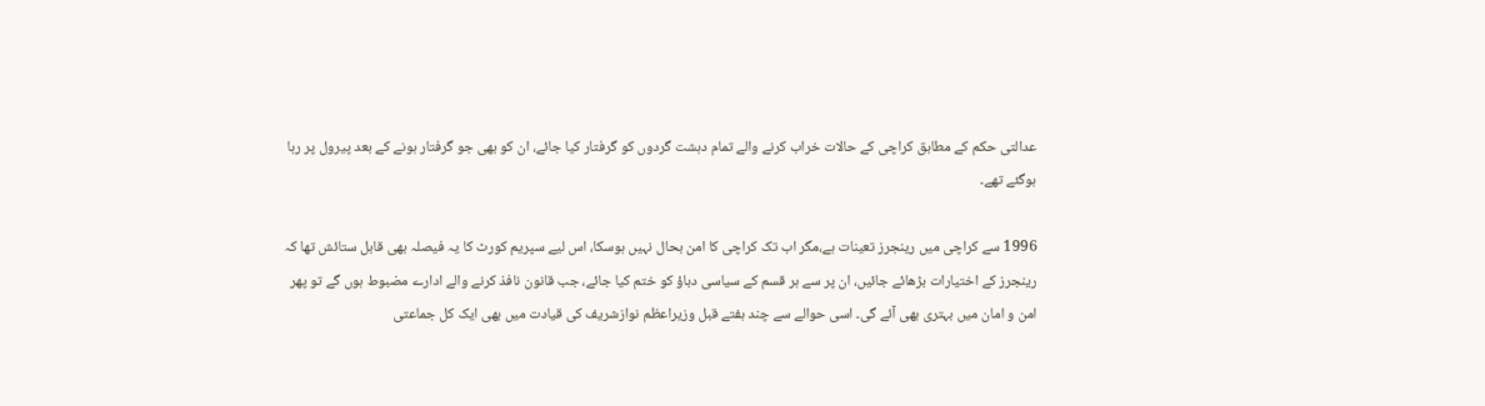عدالتی حکم کے مطابق کراچی کے حالات خراب کرنے والے تمام دہشت گردوں کو گرفتار کیا جائے، ان کو بھی جو گرفتار ہونے کے بعد پیرول پر رہا ہوگئے تھے۔

1996 سے کراچی میں رینجرز تعینات ہے،مگر اب تک کراچی کا امن بحال نہیں ہوسکا، اس لیے سپریم کورٹ کا یہ فیصلہ بھی قابل ستائش تھا کہ رینجرز کے اختیارات بڑھائے جائیں، ان پر سے ہر قسم کے سیاسی دباؤ کو ختم کیا جائے، جب قانون نافذ کرنے والے ادارے مضبوط ہوں گے تو پھر امن و امان میں بہتری بھی آئے گی۔ اسی حوالے سے چند ہفتے قبل وزیراعظم نوازشریف کی قیادت میں بھی ایک کل جماعتی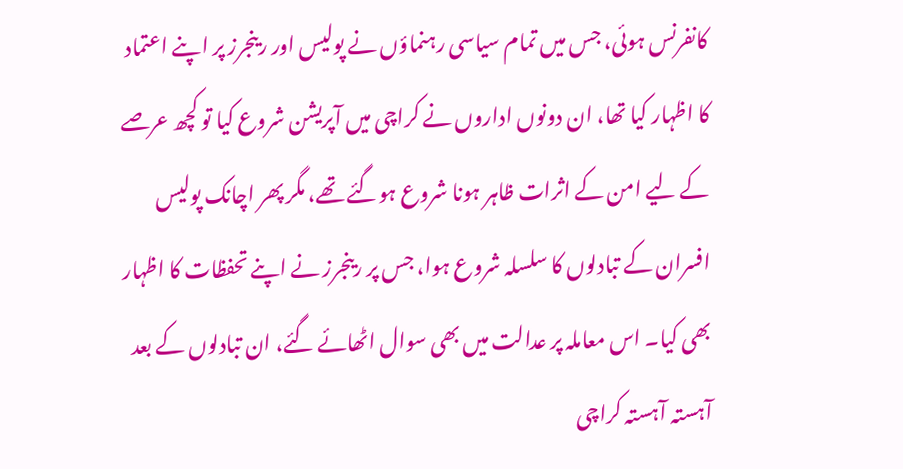کانفرنس ہوئی، جس میں تمام سیاسی رہنماؤں نے پولیس اور رینجرز پر اپنے اعتماد کا اظہار کیا تھا، ان دونوں اداروں نے کراچی میں آپریشن شروع کیا تو کچھ عرصے کے لیے امن کے اثرات ظاہر ہونا شروع ہوگئے تھے، مگر پھر اچانک پولیس افسران کے تبادلوں کا سلسلہ شروع ہوا، جس پر رینجرز نے اپنے تحفظات کا اظہار بھی کیا۔ اس معاملہ پر عدالت میں بھی سوال اٹھائے گئے، ان تبادلوں کے بعد آہستہ آہستہ کراچی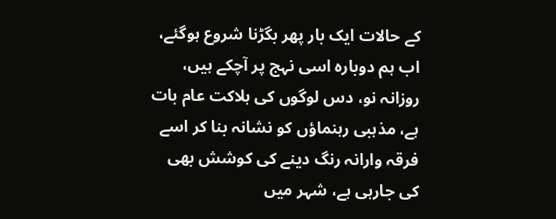کے حالات ایک بار پھر بگڑنا شروع ہوگئے، اب ہم دوبارہ اسی نہج پر آچکے ہیں، روزانہ نو، دس لوگوں کی ہلاکت عام بات ہے، مذہبی رہنماؤں کو نشانہ بنا کر اسے فرقہ وارانہ رنگ دینے کی کوشش بھی کی جارہی ہے، شہر میں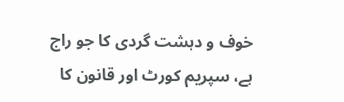خوف و دہشت گردی کا جو راج ہے، سپریم کورٹ اور قانون کا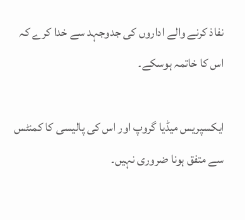نفاذ کرنے والے اداروں کی جدوجہد سے خدا کرے کہ اس کا خاتمہ ہوسکے۔

ایکسپریس میڈیا گروپ اور اس کی پالیسی کا کمنٹس سے متفق ہونا ضروری نہیں۔